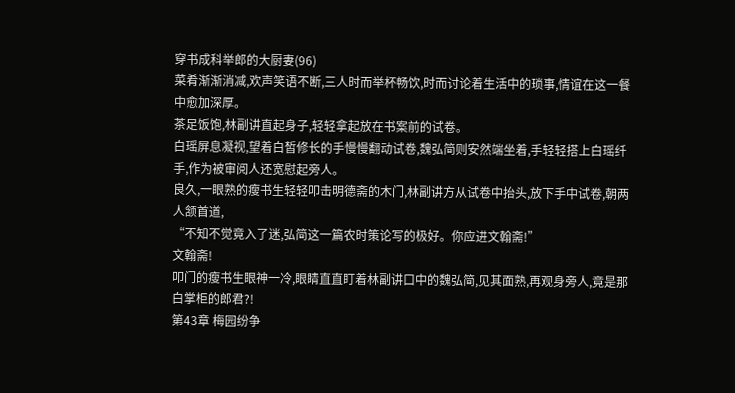穿书成科举郎的大厨妻(96)
菜肴渐渐消减,欢声笑语不断,三人时而举杯畅饮,时而讨论着生活中的琐事,情谊在这一餐中愈加深厚。
茶足饭饱,林副讲直起身子,轻轻拿起放在书案前的试卷。
白瑶屏息凝视,望着白皙修长的手慢慢翻动试卷,魏弘简则安然端坐着,手轻轻搭上白瑶纤手,作为被审阅人还宽慰起旁人。
良久,一眼熟的瘦书生轻轻叩击明德斋的木门,林副讲方从试卷中抬头,放下手中试卷,朝两人颔首道,
“不知不觉竟入了迷,弘简这一篇农时策论写的极好。你应进文翰斋!”
文翰斋!
叩门的瘦书生眼神一冷,眼睛直直盯着林副讲口中的魏弘简,见其面熟,再观身旁人,竟是那白掌柜的郎君?!
第43章 梅园纷争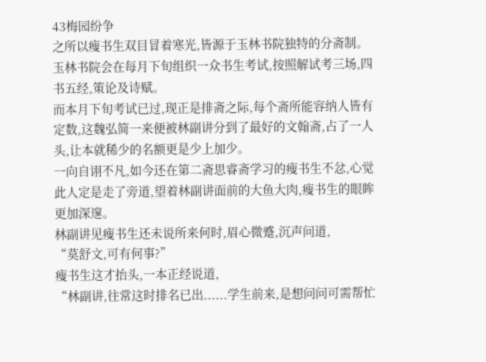43梅园纷争
之所以瘦书生双目冒着寒光,皆源于玉林书院独特的分斋制。
玉林书院会在每月下旬组织一众书生考试,按照解试考三场,四书五经,策论及诗赋。
而本月下旬考试已过,现正是排斋之际,每个斋所能容纳人皆有定数,这魏弘简一来便被林副讲分到了最好的文翰斋,占了一人头,让本就稀少的名额更是少上加少。
一向自诩不凡,如今还在第二斋思睿斋学习的瘦书生不忿,心觉此人定是走了旁道,望着林副讲面前的大鱼大肉,瘦书生的眼眸更加深邃。
林副讲见瘦书生还未说所来何时,眉心微蹙,沉声问道,
“莫舒文,可有何事?”
瘦书生这才抬头,一本正经说道,
“林副讲,往常这时排名已出......学生前来,是想问问可需帮忙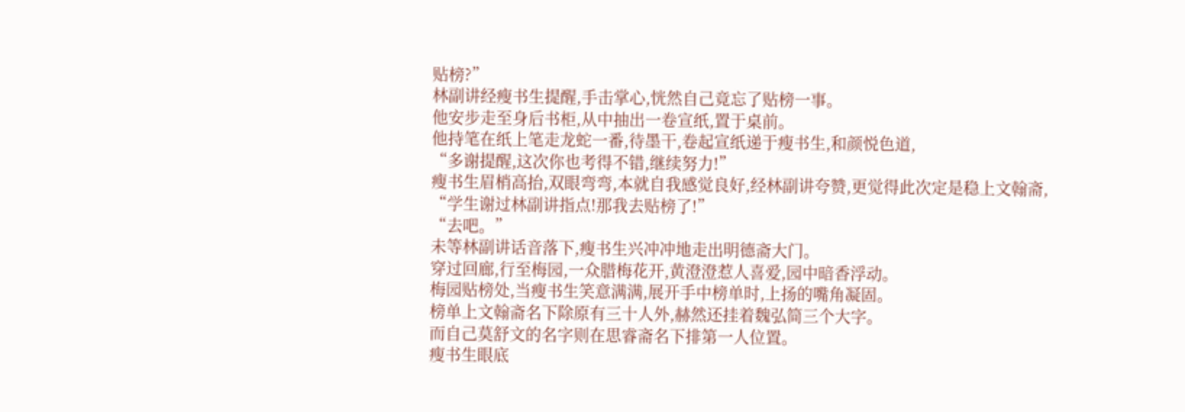贴榜?”
林副讲经瘦书生提醒,手击掌心,恍然自己竟忘了贴榜一事。
他安步走至身后书柜,从中抽出一卷宣纸,置于桌前。
他持笔在纸上笔走龙蛇一番,待墨干,卷起宣纸递于瘦书生,和颜悦色道,
“多谢提醒,这次你也考得不错,继续努力!”
瘦书生眉梢高抬,双眼弯弯,本就自我感觉良好,经林副讲夸赞,更觉得此次定是稳上文翰斋,
“学生谢过林副讲指点!那我去贴榜了!”
“去吧。”
未等林副讲话音落下,瘦书生兴冲冲地走出明德斋大门。
穿过回廊,行至梅园,一众腊梅花开,黄澄澄惹人喜爱,园中暗香浮动。
梅园贴榜处,当瘦书生笑意满满,展开手中榜单时,上扬的嘴角凝固。
榜单上文翰斋名下除原有三十人外,赫然还挂着魏弘简三个大字。
而自己莫舒文的名字则在思睿斋名下排第一人位置。
瘦书生眼底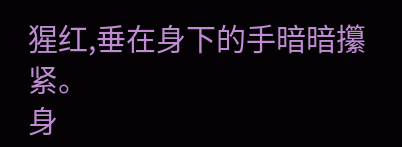猩红,垂在身下的手暗暗攥紧。
身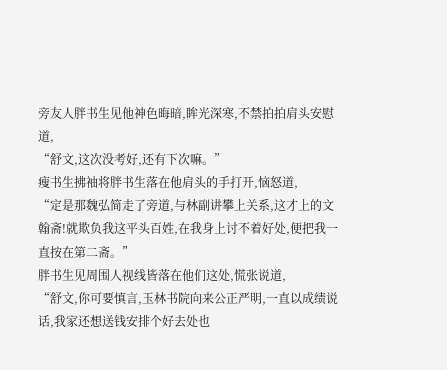旁友人胖书生见他神色晦暗,眸光深寒,不禁拍拍肩头安慰道,
“舒文,这次没考好,还有下次嘛。”
瘦书生拂袖将胖书生落在他肩头的手打开,恼怒道,
“定是那魏弘简走了旁道,与林副讲攀上关系,这才上的文翰斋!就欺负我这平头百姓,在我身上讨不着好处,便把我一直按在第二斋。”
胖书生见周围人视线皆落在他们这处,慌张说道,
“舒文,你可要慎言,玉林书院向来公正严明,一直以成绩说话,我家还想送钱安排个好去处也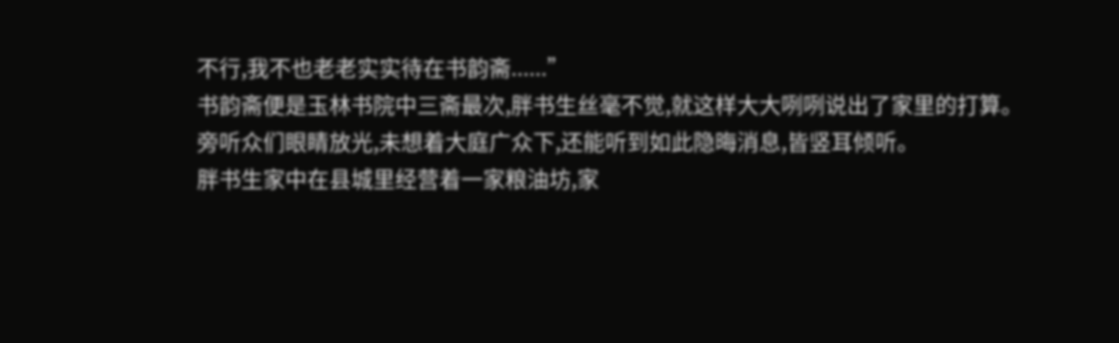不行,我不也老老实实待在书韵斋......”
书韵斋便是玉林书院中三斋最次,胖书生丝毫不觉,就这样大大咧咧说出了家里的打算。
旁听众们眼睛放光,未想着大庭广众下,还能听到如此隐晦消息,皆竖耳倾听。
胖书生家中在县城里经营着一家粮油坊,家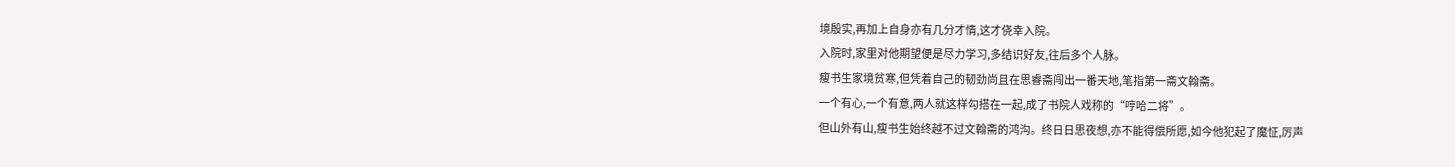境殷实,再加上自身亦有几分才情,这才侥幸入院。
入院时,家里对他期望便是尽力学习,多结识好友,往后多个人脉。
瘦书生家境贫寒,但凭着自己的韧劲尚且在思睿斋闯出一番天地,笔指第一斋文翰斋。
一个有心,一个有意,两人就这样勾搭在一起,成了书院人戏称的“哼哈二将”。
但山外有山,瘦书生始终越不过文翰斋的鸿沟。终日日思夜想,亦不能得偿所愿,如今他犯起了魔怔,厉声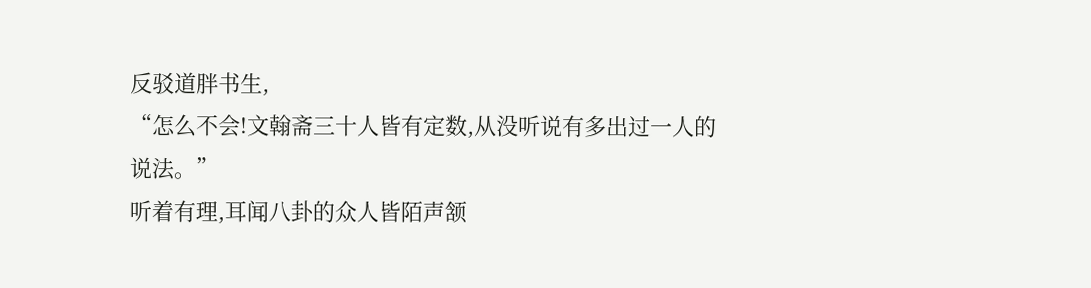反驳道胖书生,
“怎么不会!文翰斋三十人皆有定数,从没听说有多出过一人的说法。”
听着有理,耳闻八卦的众人皆陌声颔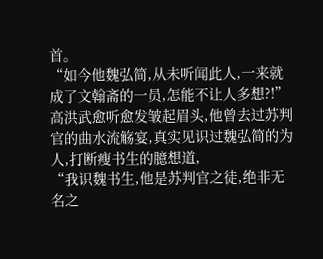首。
“如今他魏弘简,从未听闻此人,一来就成了文翰斋的一员,怎能不让人多想?!”
高洪武愈听愈发皱起眉头,他曾去过苏判官的曲水流觞宴,真实见识过魏弘简的为人,打断瘦书生的臆想道,
“我识魏书生,他是苏判官之徒,绝非无名之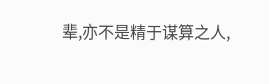辈,亦不是精于谋算之人,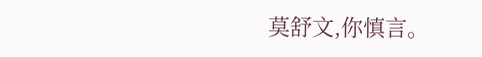莫舒文,你慎言。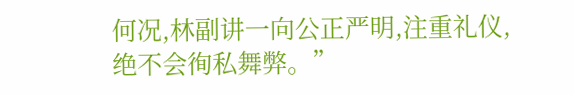何况,林副讲一向公正严明,注重礼仪,绝不会徇私舞弊。”